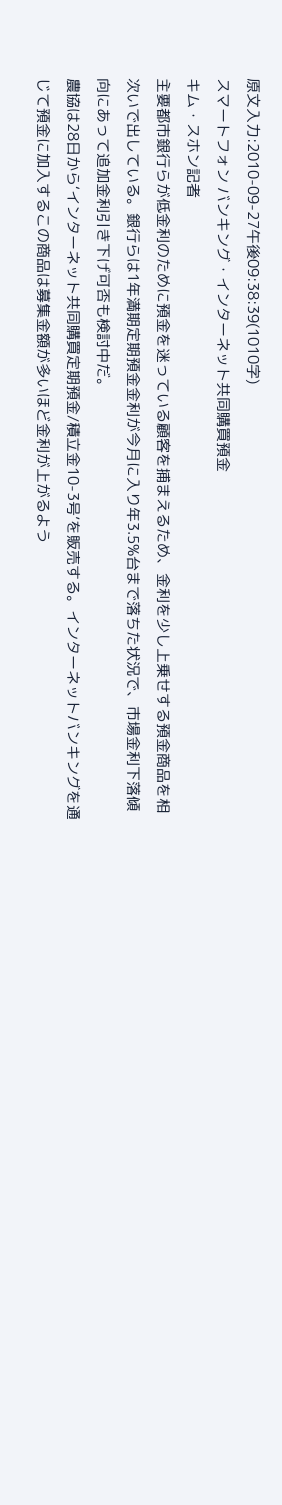原文入力:2010-09-27午後09:38:39(1010字)
スマートフォン バンキング・インターネット共同購買預金
キム・スホン記者
主要都市銀行らが低金利のために預金を迷っている顧客を捕まえるため、金利を少し上乗せする預金商品を相次いで出している。銀行らは1年満期定期預金金利が今月に入り年3.5%台まで落ちた状況で、市場金利下落傾向にあって追加金利引き下げ可否も検討中だ。
農協は28日から‘インターネット共同購買定期預金/積立金10-3号’を販売する。インターネットバンキングを通じて預金に加入するこの商品は募集金額が多いほど金利が上がるよう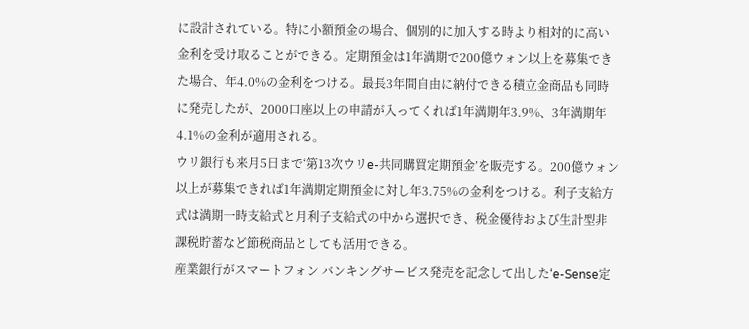に設計されている。特に小額預金の場合、個別的に加入する時より相対的に高い金利を受け取ることができる。定期預金は1年満期で200億ウォン以上を募集できた場合、年4.0%の金利をつける。最長3年間自由に納付できる積立金商品も同時に発売したが、2000口座以上の申請が入ってくれば1年満期年3.9%、3年満期年4.1%の金利が適用される。
ウリ銀行も来月5日まで‘第13次ウリe-共同購買定期預金’を販売する。200億ウォン以上が募集できれば1年満期定期預金に対し年3.75%の金利をつける。利子支給方式は満期一時支給式と月利子支給式の中から選択でき、税金優待および生計型非課税貯蓄など節税商品としても活用できる。
産業銀行がスマートフォン バンキングサービス発売を記念して出した‘e-Sense定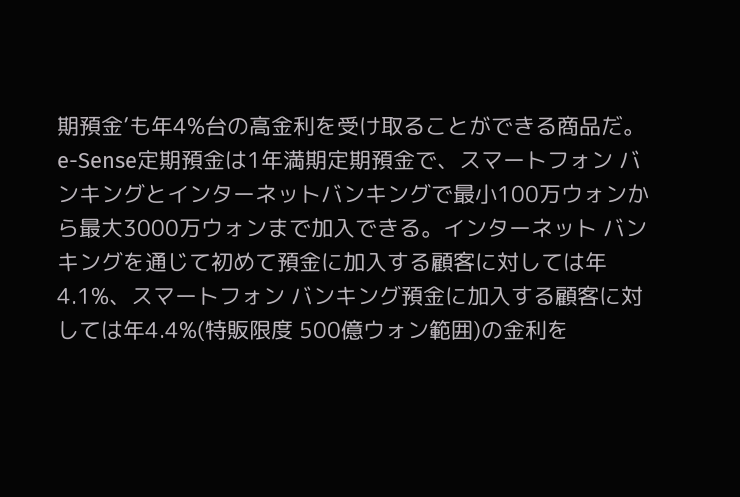期預金’も年4%台の高金利を受け取ることができる商品だ。e-Sense定期預金は1年満期定期預金で、スマートフォン バンキングとインターネットバンキングで最小100万ウォンから最大3000万ウォンまで加入できる。インターネット バンキングを通じて初めて預金に加入する顧客に対しては年4.1%、スマートフォン バンキング預金に加入する顧客に対しては年4.4%(特販限度 500億ウォン範囲)の金利を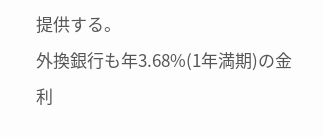提供する。
外換銀行も年3.68%(1年満期)の金利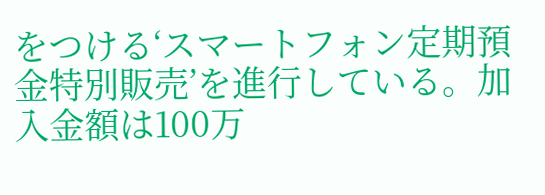をつける‘スマートフォン定期預金特別販売’を進行している。加入金額は100万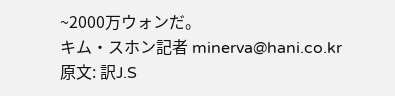~2000万ウォンだ。
キム・スホン記者 minerva@hani.co.kr
原文: 訳J.S